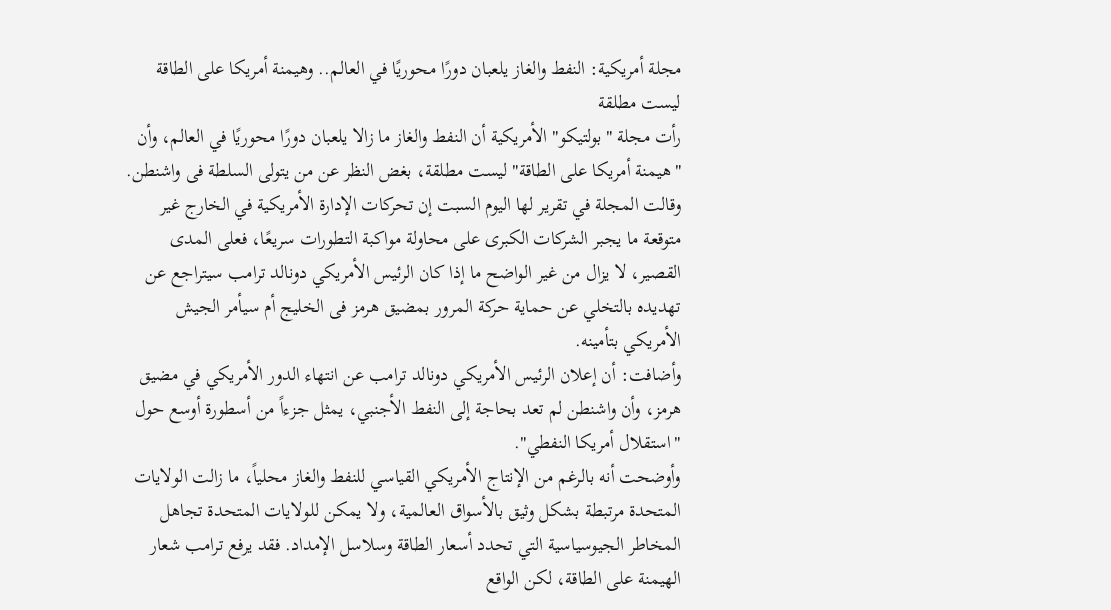مجلة أمريكية: النفط والغاز يلعبان دورًا محوريًا في العالم.. وهيمنة أمريكا على الطاقة ليست مطلقة
رأت مجلة "بولتيكو" الأمريكية أن النفط والغاز ما زالا يلعبان دورًا محوريًا في العالم، وأن "هيمنة أمريكا على الطاقة" ليست مطلقة، بغض النظر عن من يتولى السلطة فى واشنطن.
وقالت المجلة في تقرير لها اليوم السبت إن تحركات الإدارة الأمريكية في الخارج غير متوقعة ما يجبر الشركات الكبرى على محاولة مواكبة التطورات سريعًا، فعلى المدى القصير، لا يزال من غير الواضح ما إذا كان الرئيس الأمريكي دونالد ترامب سيتراجع عن تهديده بالتخلي عن حماية حركة المرور بمضيق هرمز فى الخليج أم سيأمر الجيش الأمريكي بتأمينه.
وأضافت: أن إعلان الرئيس الأمريكي دونالد ترامب عن انتهاء الدور الأمريكي في مضيق هرمز، وأن واشنطن لم تعد بحاجة إلى النفط الأجنبي، يمثل جزءاً من أسطورة أوسع حول "استقلال أمريكا النفطي".
وأوضحت أنه بالرغم من الإنتاج الأمريكي القياسي للنفط والغاز محلياً، ما زالت الولايات المتحدة مرتبطة بشكل وثيق بالأسواق العالمية، ولا يمكن للولايات المتحدة تجاهل المخاطر الجيوسياسية التي تحدد أسعار الطاقة وسلاسل الإمداد. فقد يرفع ترامب شعار الهيمنة على الطاقة، لكن الواقع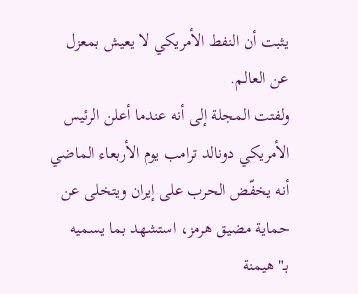يثبت أن النفط الأمريكي لا يعيش بمعزل عن العالم.
ولفتت المجلة إلى أنه عندما أعلن الرئيس الأمريكي دونالد ترامب يوم الأربعاء الماضي أنه يخفّض الحرب على إيران ويتخلى عن حماية مضيق هرمز، استشهد بما يسميه بـ"هيمنة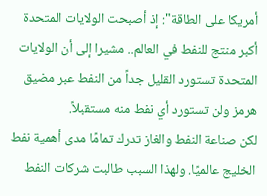أمريكا على الطاقة": إذ أصبحت الولايات المتحدة أكبر منتج للنفط في العالم.. مشيرا إلى أن الولايات المتحدة تستورد القليل جداً من النفط عبر مضيق هرمز ولن تستورد أي نفط منه مستقبلاً.
لكن صناعة النفط والغاز تدرك تمامًا مدى أهمية نفط الخليج عالميًا. ولهذا السبب طالبت شركات النفط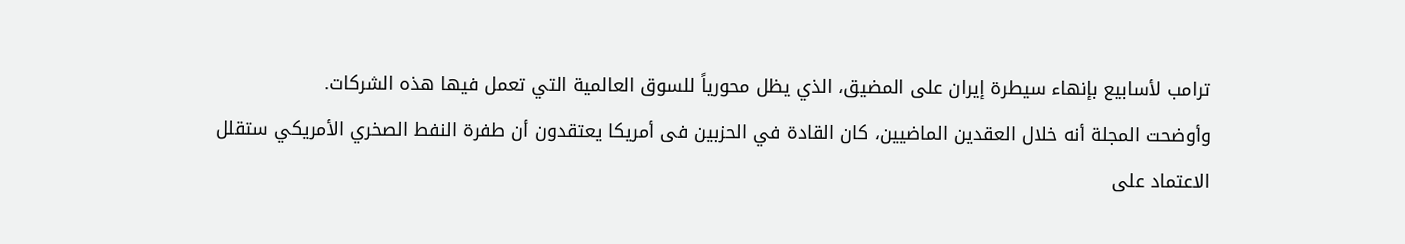ترامب لأسابيع بإنهاء سيطرة إيران على المضيق، الذي يظل محورياً للسوق العالمية التي تعمل فيها هذه الشركات.
وأوضحت المجلة أنه خلال العقدين الماضيين، كان القادة في الحزبين فى أمريكا يعتقدون أن طفرة النفط الصخري الأمريكي ستقلل الاعتماد على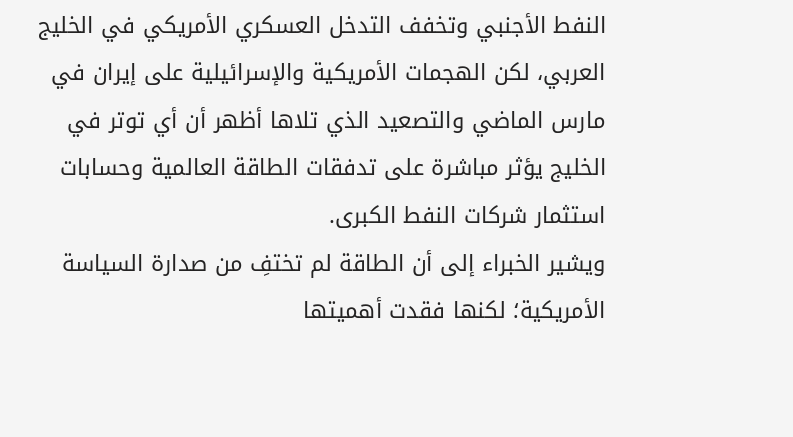النفط الأجنبي وتخفف التدخل العسكري الأمريكي في الخليج العربي، لكن الهجمات الأمريكية والإسرائيلية على إيران في مارس الماضي والتصعيد الذي تلاها أظهر أن أي توتر في الخليج يؤثر مباشرة على تدفقات الطاقة العالمية وحسابات استثمار شركات النفط الكبرى.
ويشير الخبراء إلى أن الطاقة لم تختفِ من صدارة السياسة الأمريكية؛ لكنها فقدت أهميتها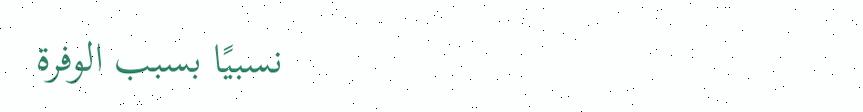نسبيًا بسبب الوفرة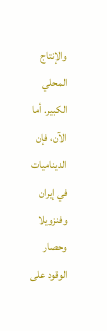والإنتاج المحلي الكبير. أما الآن، فإن الديناميات في إيران وفنزويلا وحصار الوقود على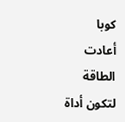كوبا أعادت الطاقة لتكون أداة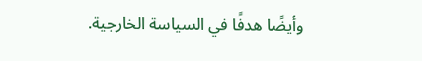وأيضًا هدفًا في السياسة الخارجية.